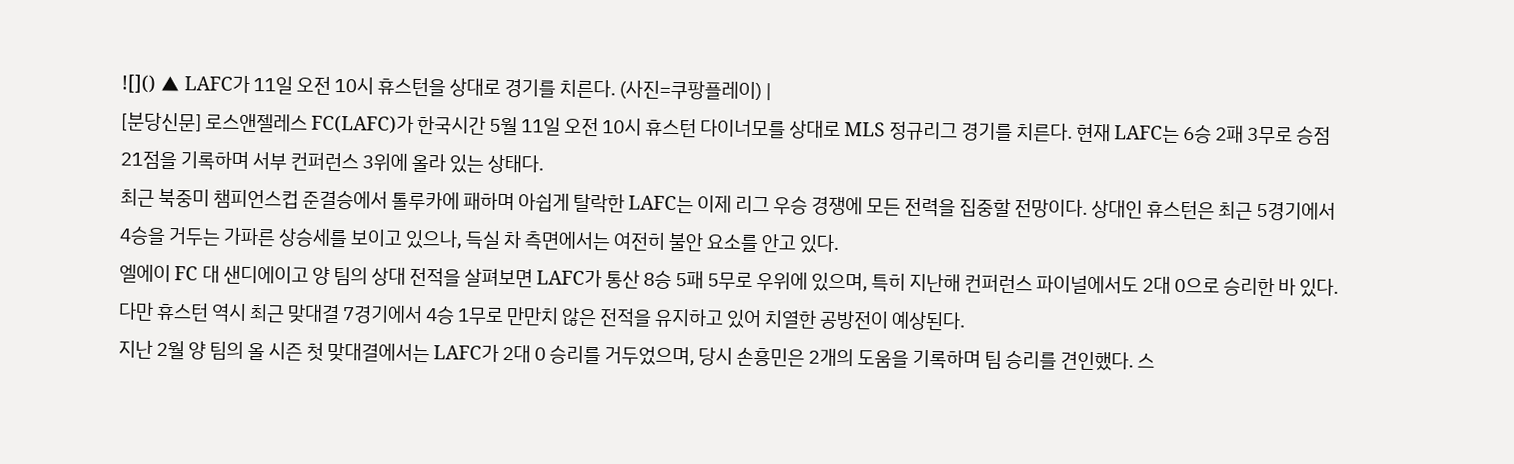![]() ▲ LAFC가 11일 오전 10시 휴스턴을 상대로 경기를 치른다. (사진=쿠팡플레이) |
[분당신문] 로스앤젤레스 FC(LAFC)가 한국시간 5월 11일 오전 10시 휴스턴 다이너모를 상대로 MLS 정규리그 경기를 치른다. 현재 LAFC는 6승 2패 3무로 승점 21점을 기록하며 서부 컨퍼런스 3위에 올라 있는 상태다.
최근 북중미 챔피언스컵 준결승에서 톨루카에 패하며 아쉽게 탈락한 LAFC는 이제 리그 우승 경쟁에 모든 전력을 집중할 전망이다. 상대인 휴스턴은 최근 5경기에서 4승을 거두는 가파른 상승세를 보이고 있으나, 득실 차 측면에서는 여전히 불안 요소를 안고 있다.
엘에이 FC 대 샌디에이고 양 팀의 상대 전적을 살펴보면 LAFC가 통산 8승 5패 5무로 우위에 있으며, 특히 지난해 컨퍼런스 파이널에서도 2대 0으로 승리한 바 있다. 다만 휴스턴 역시 최근 맞대결 7경기에서 4승 1무로 만만치 않은 전적을 유지하고 있어 치열한 공방전이 예상된다.
지난 2월 양 팀의 올 시즌 첫 맞대결에서는 LAFC가 2대 0 승리를 거두었으며, 당시 손흥민은 2개의 도움을 기록하며 팀 승리를 견인했다. 스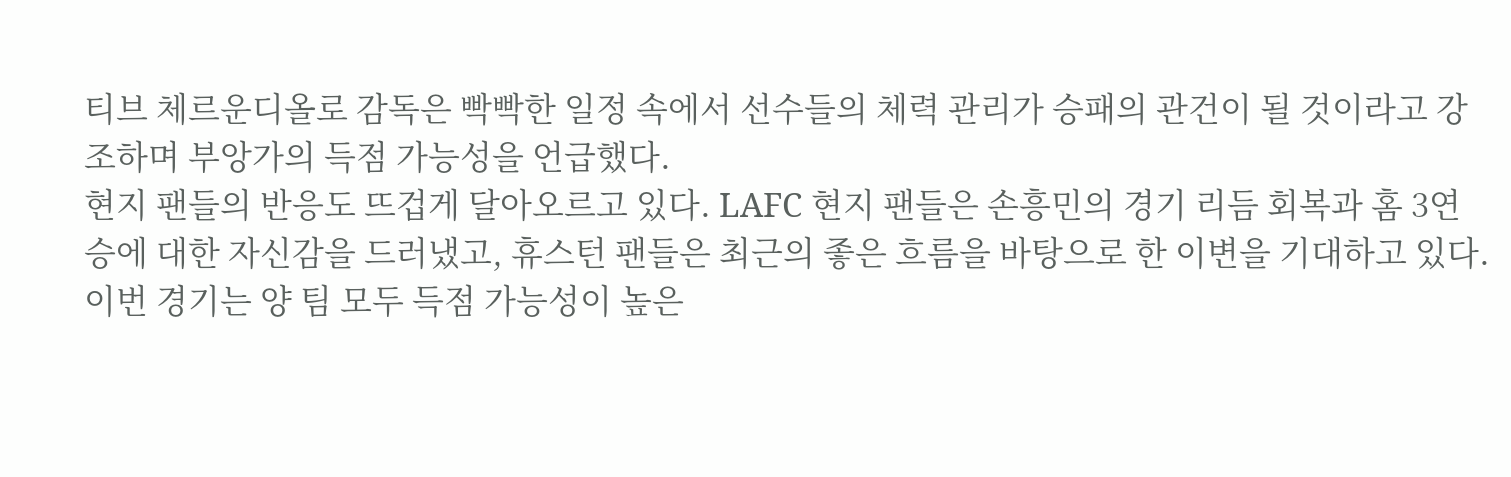티브 체르운디올로 감독은 빡빡한 일정 속에서 선수들의 체력 관리가 승패의 관건이 될 것이라고 강조하며 부앙가의 득점 가능성을 언급했다.
현지 팬들의 반응도 뜨겁게 달아오르고 있다. LAFC 현지 팬들은 손흥민의 경기 리듬 회복과 홈 3연승에 대한 자신감을 드러냈고, 휴스턴 팬들은 최근의 좋은 흐름을 바탕으로 한 이변을 기대하고 있다.
이번 경기는 양 팀 모두 득점 가능성이 높은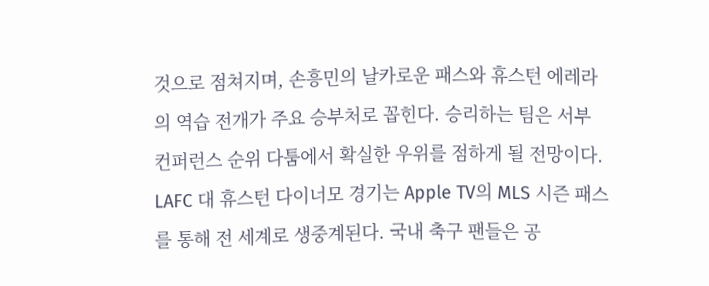것으로 점쳐지며, 손흥민의 날카로운 패스와 휴스턴 에레라의 역습 전개가 주요 승부처로 꼽힌다. 승리하는 팀은 서부 컨퍼런스 순위 다툼에서 확실한 우위를 점하게 될 전망이다.
LAFC 대 휴스턴 다이너모 경기는 Apple TV의 MLS 시즌 패스를 통해 전 세계로 생중계된다. 국내 축구 팬들은 공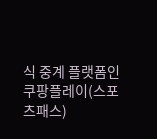식 중계 플랫폼인 쿠팡플레이(스포츠패스)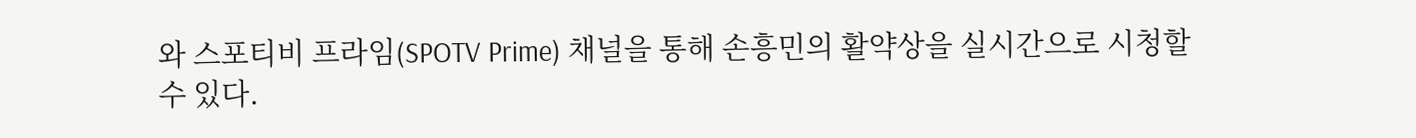와 스포티비 프라임(SPOTV Prime) 채널을 통해 손흥민의 활약상을 실시간으로 시청할 수 있다.